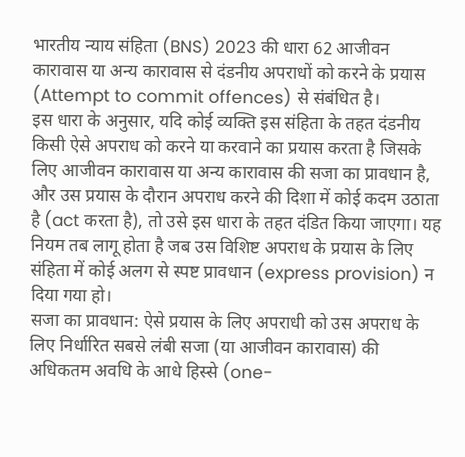भारतीय न्याय संहिता (BNS) 2023 की धारा 62 आजीवन कारावास या अन्य कारावास से दंडनीय अपराधों को करने के प्रयास (Attempt to commit offences) से संबंधित है।
इस धारा के अनुसार, यदि कोई व्यक्ति इस संहिता के तहत दंडनीय किसी ऐसे अपराध को करने या करवाने का प्रयास करता है जिसके लिए आजीवन कारावास या अन्य कारावास की सजा का प्रावधान है, और उस प्रयास के दौरान अपराध करने की दिशा में कोई कदम उठाता है (act करता है), तो उसे इस धारा के तहत दंडित किया जाएगा। यह नियम तब लागू होता है जब उस विशिष्ट अपराध के प्रयास के लिए संहिता में कोई अलग से स्पष्ट प्रावधान (express provision) न दिया गया हो।
सजा का प्रावधान: ऐसे प्रयास के लिए अपराधी को उस अपराध के लिए निर्धारित सबसे लंबी सजा (या आजीवन कारावास) की अधिकतम अवधि के आधे हिस्से (one-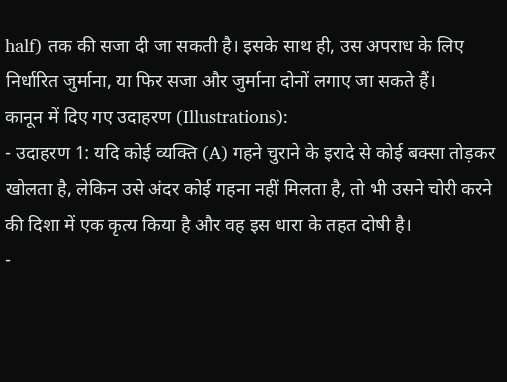half) तक की सजा दी जा सकती है। इसके साथ ही, उस अपराध के लिए निर्धारित जुर्माना, या फिर सजा और जुर्माना दोनों लगाए जा सकते हैं।
कानून में दिए गए उदाहरण (Illustrations):
- उदाहरण 1: यदि कोई व्यक्ति (A) गहने चुराने के इरादे से कोई बक्सा तोड़कर खोलता है, लेकिन उसे अंदर कोई गहना नहीं मिलता है, तो भी उसने चोरी करने की दिशा में एक कृत्य किया है और वह इस धारा के तहत दोषी है।
-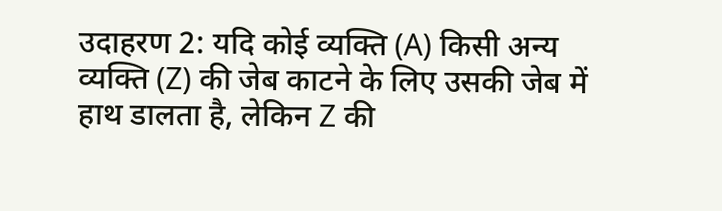उदाहरण 2: यदि कोई व्यक्ति (A) किसी अन्य व्यक्ति (Z) की जेब काटने के लिए उसकी जेब में हाथ डालता है, लेकिन Z की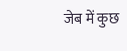जेब में कुछ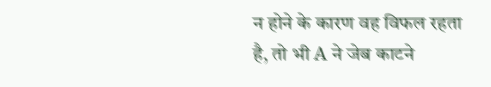न होने के कारण वह विफल रहता है, तो भी A ने जेब काटने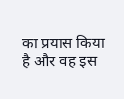का प्रयास किया है और वह इस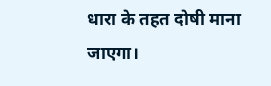धारा के तहत दोषी माना जाएगा।